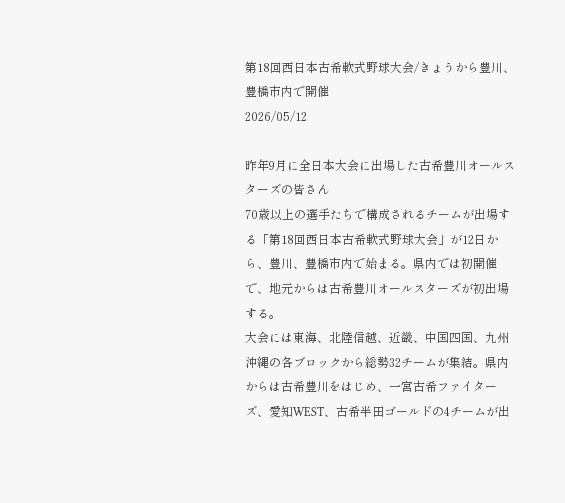第18回西日本古希軟式野球大会/きょうから豊川、豊橋市内で開催
2026/05/12

昨年9月に全日本大会に出場した古希豊川オールスターズの皆さん
70歳以上の選手たちで構成されるチームが出場する「第18回西日本古希軟式野球大会」が12日から、豊川、豊橋市内で始まる。県内では初開催で、地元からは古希豊川オールスターズが初出場する。
大会には東海、北陸信越、近畿、中国四国、九州沖縄の各ブロックから総勢32チームが集結。県内からは古希豊川をはじめ、一宮古希ファイターズ、愛知WEST、古希半田ゴールドの4チームが出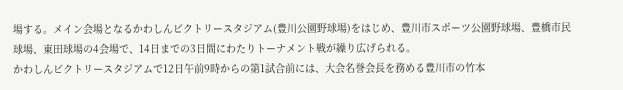場する。メイン会場となるかわしんビクトリースタジアム(豊川公園野球場)をはじめ、豊川市スポーツ公園野球場、豊橋市民球場、東田球場の4会場で、14日までの3日間にわたりトーナメント戦が繰り広げられる。
かわしんビクトリースタジアムで12日午前9時からの第1試合前には、大会名誉会長を務める豊川市の竹本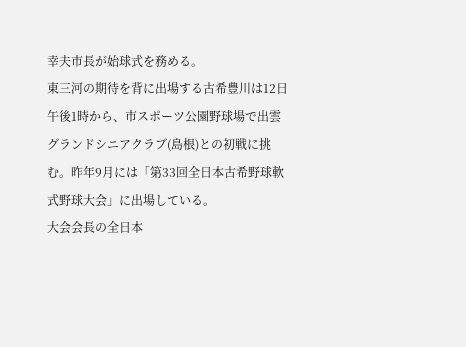幸夫市長が始球式を務める。
東三河の期待を背に出場する古希豊川は12日午後1時から、市スポーツ公園野球場で出雲グランドシニアクラブ(島根)との初戦に挑む。昨年9月には「第33回全日本古希野球軟式野球大会」に出場している。
大会会長の全日本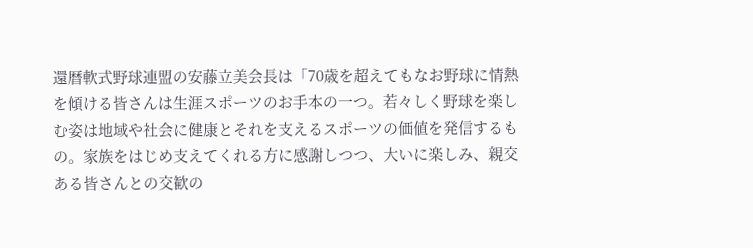還暦軟式野球連盟の安藤立美会長は「70歳を超えてもなお野球に情熱を傾ける皆さんは生涯スポーツのお手本の一つ。若々しく野球を楽しむ姿は地域や社会に健康とそれを支えるスポーツの価値を発信するもの。家族をはじめ支えてくれる方に感謝しつつ、大いに楽しみ、親交ある皆さんとの交歓の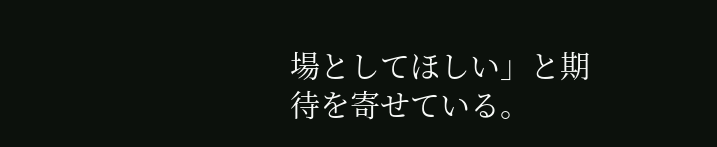場としてほしい」と期待を寄せている。